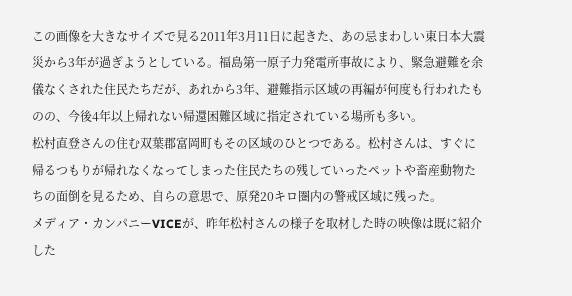この画像を大きなサイズで見る2011年3月11日に起きた、あの忌まわしい東日本大震災から3年が過ぎようとしている。福島第一原子力発電所事故により、緊急避難を余儀なくされた住民たちだが、あれから3年、避難指示区域の再編が何度も行われたものの、今後4年以上帰れない帰還困難区域に指定されている場所も多い。
松村直登さんの住む双葉郡富岡町もその区域のひとつである。松村さんは、すぐに帰るつもりが帰れなくなってしまった住民たちの残していったペットや畜産動物たちの面倒を見るため、自らの意思で、原発20キロ圏内の警戒区域に残った。
メディア・カンパニーVICEが、昨年松村さんの様子を取材した時の映像は既に紹介した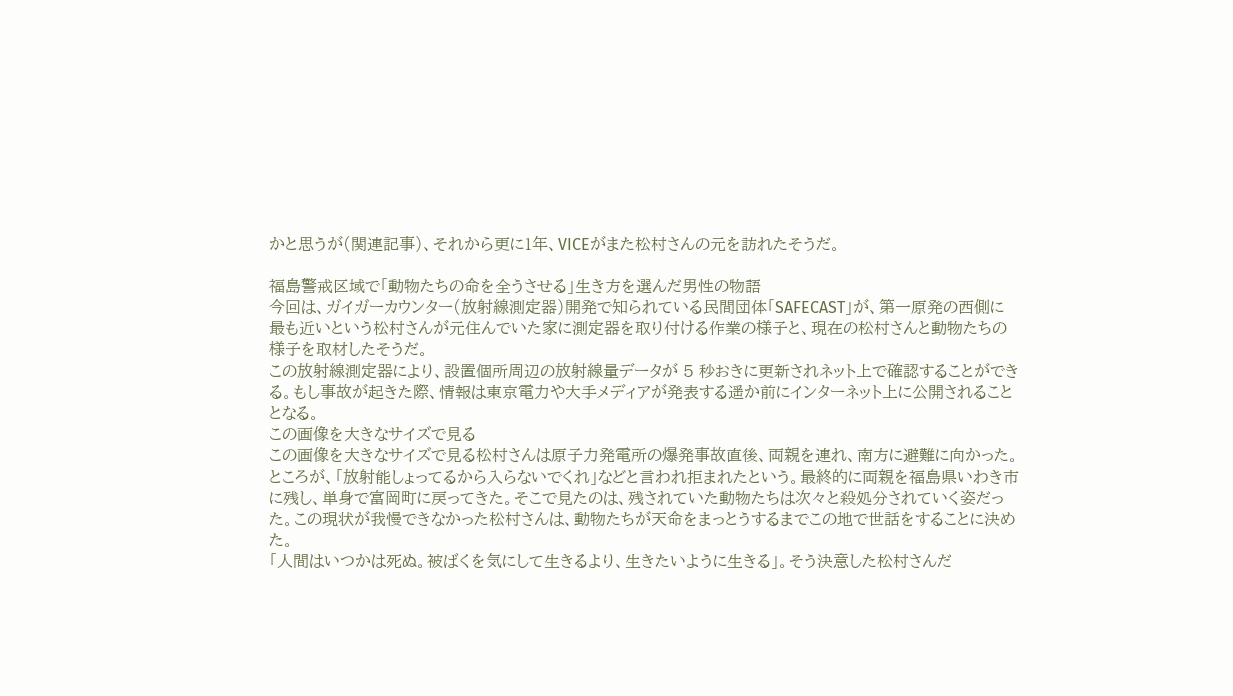かと思うが(関連記事)、それから更に1年、VICEがまた松村さんの元を訪れたそうだ。

福島警戒区域で「動物たちの命を全うさせる」生き方を選んだ男性の物語
今回は、ガイガーカウンター(放射線測定器)開発で知られている民間団体「SAFECAST」が、第一原発の西側に最も近いという松村さんが元住んでいた家に測定器を取り付ける作業の様子と、現在の松村さんと動物たちの様子を取材したそうだ。
この放射線測定器により、設置個所周辺の放射線量データが 5 秒おきに更新されネット上で確認することができる。もし事故が起きた際、情報は東京電力や大手メディアが発表する遥か前にインターネット上に公開されることとなる。
この画像を大きなサイズで見る
この画像を大きなサイズで見る松村さんは原子力発電所の爆発事故直後、両親を連れ、南方に避難に向かった。ところが、「放射能しょってるから入らないでくれ」などと言われ拒まれたという。最終的に両親を福島県いわき市に残し、単身で富岡町に戻ってきた。そこで見たのは、残されていた動物たちは次々と殺処分されていく姿だった。この現状が我慢できなかった松村さんは、動物たちが天命をまっとうするまでこの地で世話をすることに決めた。
「人間はいつかは死ぬ。被ばくを気にして生きるより、生きたいように生きる」。そう決意した松村さんだ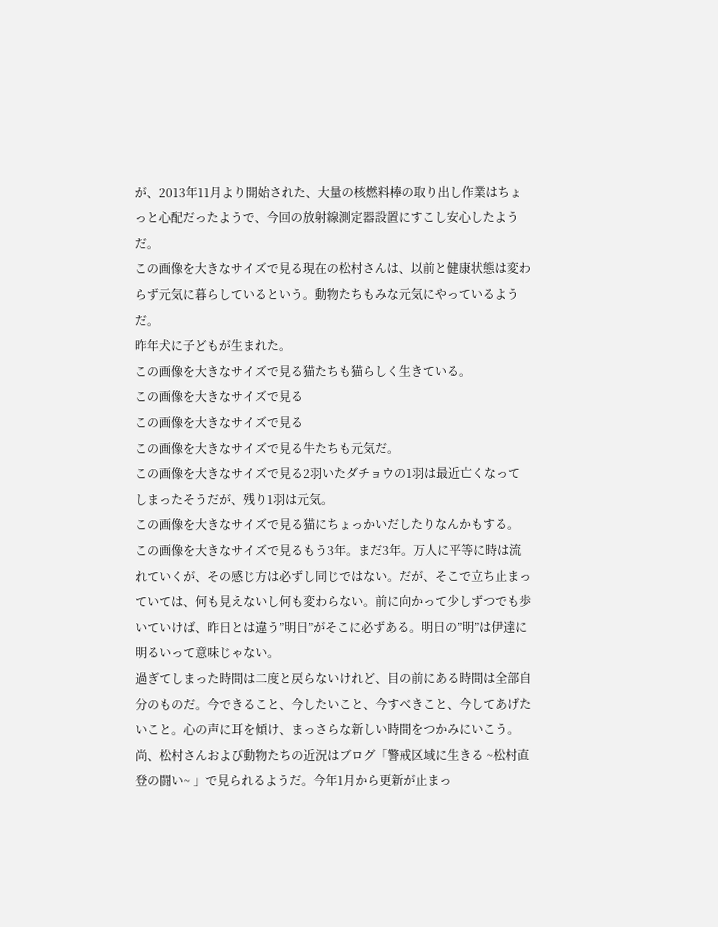が、2013年11月より開始された、大量の核燃料棒の取り出し作業はちょっと心配だったようで、今回の放射線測定器設置にすこし安心したようだ。
この画像を大きなサイズで見る現在の松村さんは、以前と健康状態は変わらず元気に暮らしているという。動物たちもみな元気にやっているようだ。
昨年犬に子どもが生まれた。
この画像を大きなサイズで見る猫たちも猫らしく生きている。
この画像を大きなサイズで見る
この画像を大きなサイズで見る
この画像を大きなサイズで見る牛たちも元気だ。
この画像を大きなサイズで見る2羽いたダチョウの1羽は最近亡くなってしまったそうだが、残り1羽は元気。
この画像を大きなサイズで見る猫にちょっかいだしたりなんかもする。
この画像を大きなサイズで見るもう3年。まだ3年。万人に平等に時は流れていくが、その感じ方は必ずし同じではない。だが、そこで立ち止まっていては、何も見えないし何も変わらない。前に向かって少しずつでも歩いていけば、昨日とは違う”明日”がそこに必ずある。明日の”明”は伊達に明るいって意味じゃない。
過ぎてしまった時間は二度と戻らないけれど、目の前にある時間は全部自分のものだ。今できること、今したいこと、今すべきこと、今してあげたいこと。心の声に耳を傾け、まっさらな新しい時間をつかみにいこう。
尚、松村さんおよび動物たちの近況はブログ「警戒区域に生きる ~松村直登の闘い~ 」で見られるようだ。今年1月から更新が止まっ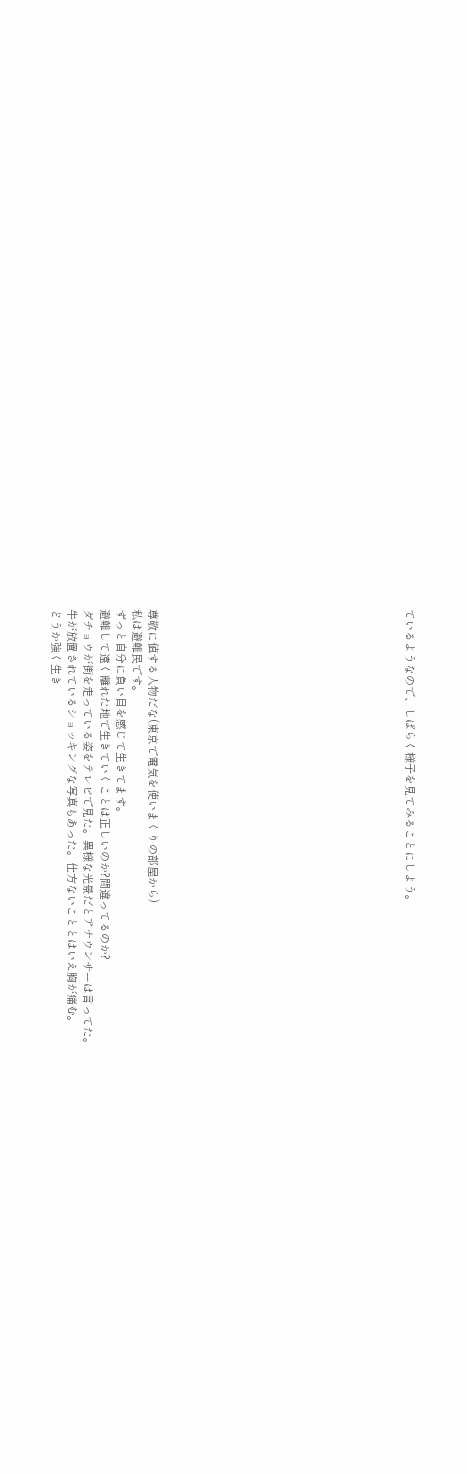ているようなので、しばらく様子を見てみることにしよう。















尊敬に値する人物だな(東京で電気を使いまくりの部屋から)
私は避難民です。
ずっと自分に負い目を感じて生きてます。
避難して遠く離れた地で生きていくことは正しいのか?間違ってるのか?
ダチョウが街を走っている姿をテレビで見た。異様な光景だとアナウンサーは言ってた。
牛が放置されているショッキングな写真もあった。仕方ないこととはいえ胸が痛む。
どうか強く生き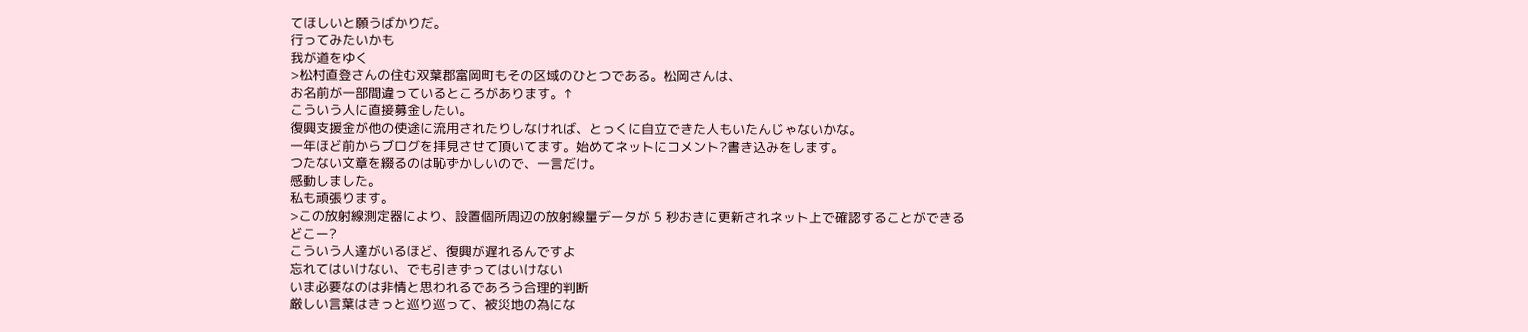てほしいと願うばかりだ。
行ってみたいかも
我が道をゆく
>松村直登さんの住む双葉郡富岡町もその区域のひとつである。松岡さんは、
お名前が一部間違っているところがあります。↑
こういう人に直接募金したい。
復興支援金が他の使途に流用されたりしなければ、とっくに自立できた人もいたんじゃないかな。
一年ほど前からブログを拝見させて頂いてます。始めてネットにコメント?書き込みをします。
つたない文章を綴るのは恥ずかしいので、一言だけ。
感動しました。
私も頑張ります。
>この放射線測定器により、設置個所周辺の放射線量データが 5 秒おきに更新されネット上で確認することができる
どこー?
こういう人達がいるほど、復興が遅れるんですよ
忘れてはいけない、でも引きずってはいけない
いま必要なのは非情と思われるであろう合理的判断
厳しい言葉はきっと巡り巡って、被災地の為にな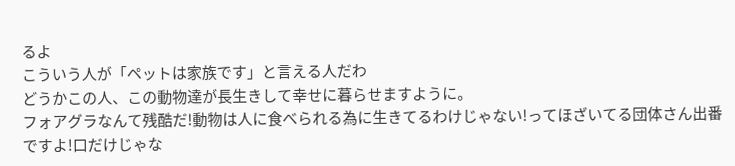るよ
こういう人が「ペットは家族です」と言える人だわ
どうかこの人、この動物達が長生きして幸せに暮らせますように。
フォアグラなんて残酷だ!動物は人に食べられる為に生きてるわけじゃない!ってほざいてる団体さん出番ですよ!口だけじゃな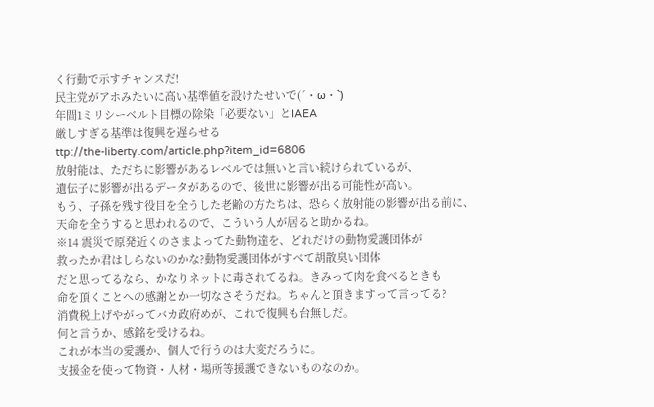く行動で示すチャンスだ!
民主党がアホみたいに高い基準値を設けたせいで(´・ω・`)
年間1ミリシーベルト目標の除染「必要ない」とIAEA
厳しすぎる基準は復興を遅らせる
ttp://the-liberty.com/article.php?item_id=6806
放射能は、ただちに影響があるレベルでは無いと言い続けられているが、
遺伝子に影響が出るデータがあるので、後世に影響が出る可能性が高い。
もう、子孫を残す役目を全うした老齢の方たちは、恐らく放射能の影響が出る前に、
天命を全うすると思われるので、こういう人が居ると助かるね。
※14 震災で原発近くのさまよってた動物達を、どれだけの動物愛護団体が
救ったか君はしらないのかな?動物愛護団体がすべて胡散臭い団体
だと思ってるなら、かなりネットに毒されてるね。きみって肉を食べるときも
命を頂くことへの感謝とか一切なさそうだね。ちゃんと頂きますって言ってる?
消費税上げやがってバカ政府めが、これで復興も台無しだ。
何と言うか、感銘を受けるね。
これが本当の愛護か、個人で行うのは大変だろうに。
支援金を使って物資・人材・場所等援護できないものなのか。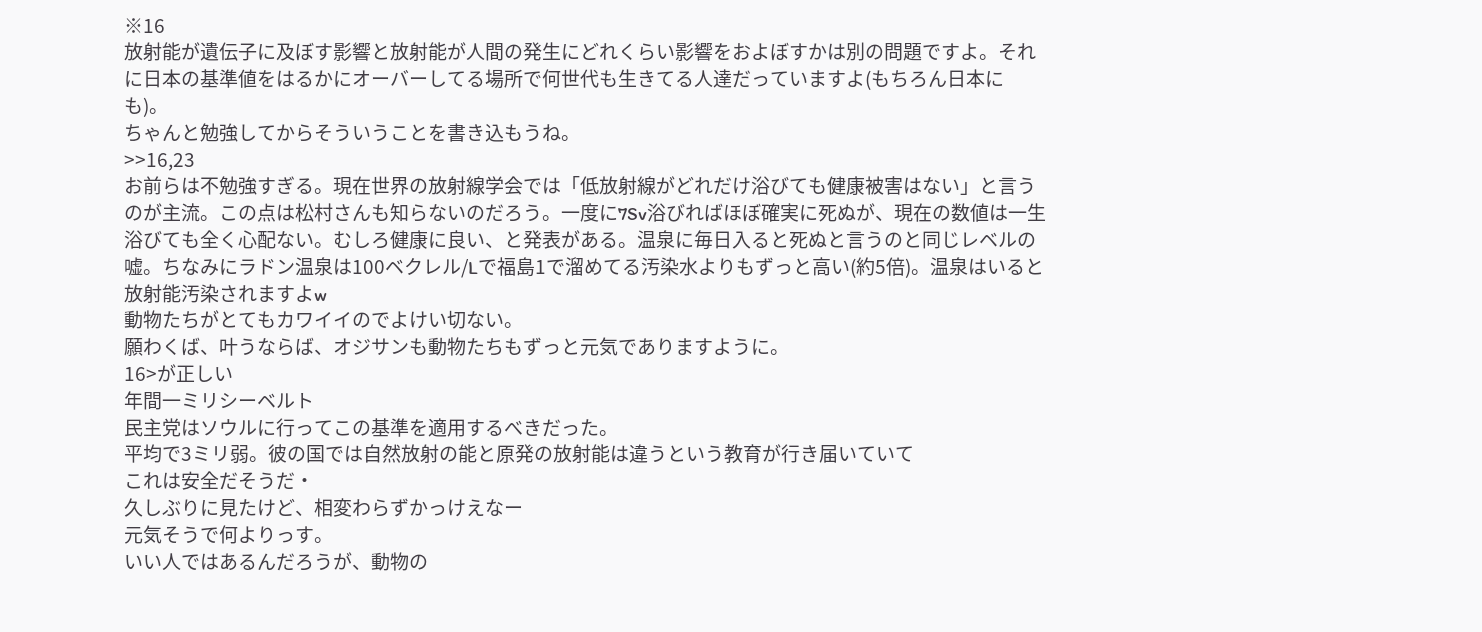※16
放射能が遺伝子に及ぼす影響と放射能が人間の発生にどれくらい影響をおよぼすかは別の問題ですよ。それに日本の基準値をはるかにオーバーしてる場所で何世代も生きてる人達だっていますよ(もちろん日本にも)。
ちゃんと勉強してからそういうことを書き込もうね。
>>16,23
お前らは不勉強すぎる。現在世界の放射線学会では「低放射線がどれだけ浴びても健康被害はない」と言うのが主流。この点は松村さんも知らないのだろう。一度に7Sv浴びればほぼ確実に死ぬが、現在の数値は一生浴びても全く心配ない。むしろ健康に良い、と発表がある。温泉に毎日入ると死ぬと言うのと同じレベルの嘘。ちなみにラドン温泉は100ベクレル/Lで福島1で溜めてる汚染水よりもずっと高い(約5倍)。温泉はいると放射能汚染されますよw
動物たちがとてもカワイイのでよけい切ない。
願わくば、叶うならば、オジサンも動物たちもずっと元気でありますように。
16>が正しい
年間一ミリシーベルト
民主党はソウルに行ってこの基準を適用するべきだった。
平均で3ミリ弱。彼の国では自然放射の能と原発の放射能は違うという教育が行き届いていて
これは安全だそうだ・
久しぶりに見たけど、相変わらずかっけえなー
元気そうで何よりっす。
いい人ではあるんだろうが、動物の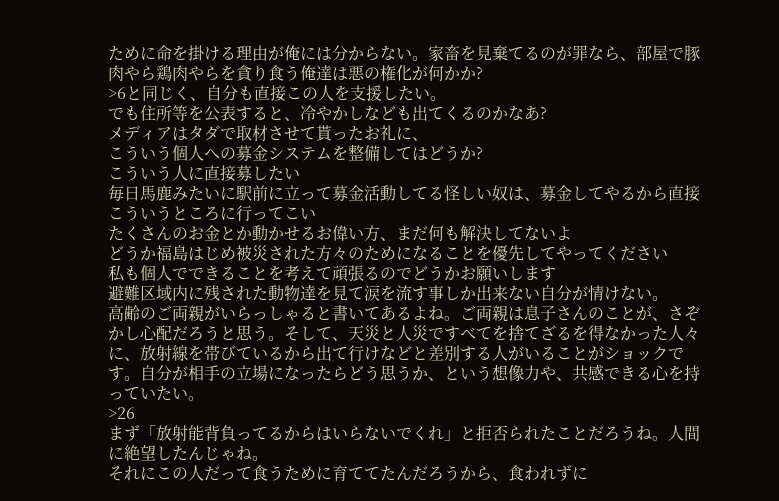ために命を掛ける理由が俺には分からない。家畜を見棄てるのが罪なら、部屋で豚肉やら鶏肉やらを貪り食う俺達は悪の権化が何かか?
>6と同じく、自分も直接この人を支援したい。
でも住所等を公表すると、冷やかしなども出てくるのかなあ?
メディアはタダで取材させて貰ったお礼に、
こういう個人への募金システムを整備してはどうか?
こういう人に直接募したい
毎日馬鹿みたいに駅前に立って募金活動してる怪しい奴は、募金してやるから直接こういうところに行ってこい
たくさんのお金とか動かせるお偉い方、まだ何も解決してないよ
どうか福島はじめ被災された方々のためになることを優先してやってください
私も個人でできることを考えて頑張るのでどうかお願いします
避難区域内に残された動物達を見て涙を流す事しか出来ない自分が情けない。
高齢のご両親がいらっしゃると書いてあるよね。ご両親は息子さんのことが、さぞかし心配だろうと思う。そして、天災と人災ですべてを捨てざるを得なかった人々に、放射線を帯びているから出て行けなどと差別する人がいることがショックです。自分が相手の立場になったらどう思うか、という想像力や、共感できる心を持っていたい。
>26
まず「放射能背負ってるからはいらないでくれ」と拒否られたことだろうね。人間に絶望したんじゃね。
それにこの人だって食うために育ててたんだろうから、食われずに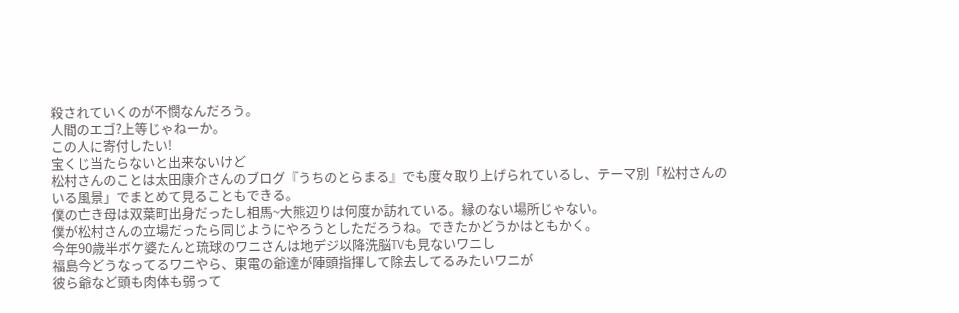殺されていくのが不憫なんだろう。
人間のエゴ?上等じゃねーか。
この人に寄付したい!
宝くじ当たらないと出来ないけど
松村さんのことは太田康介さんのブログ『うちのとらまる』でも度々取り上げられているし、テーマ別「松村さんのいる風景」でまとめて見ることもできる。
僕の亡き母は双葉町出身だったし相馬~大熊辺りは何度か訪れている。縁のない場所じゃない。
僕が松村さんの立場だったら同じようにやろうとしただろうね。できたかどうかはともかく。
今年90歳半ボケ婆たんと琉球のワニさんは地デジ以降洗脳TVも見ないワニし
福島今どうなってるワニやら、東電の爺達が陣頭指揮して除去してるみたいワニが
彼ら爺など頭も肉体も弱って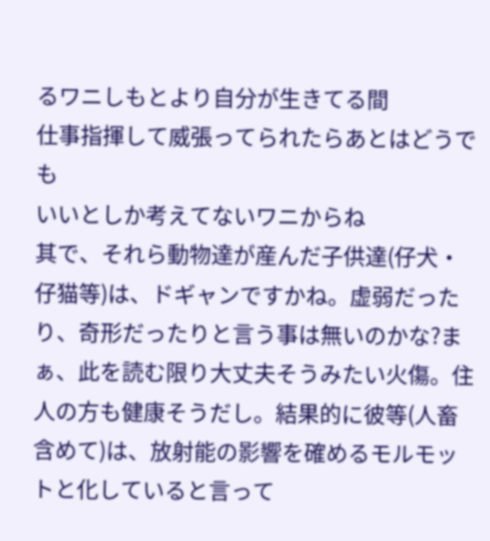るワニしもとより自分が生きてる間
仕事指揮して威張ってられたらあとはどうでも
いいとしか考えてないワニからね
其で、それら動物達が産んだ子供達(仔犬・仔猫等)は、ドギャンですかね。虚弱だったり、奇形だったりと言う事は無いのかな?まぁ、此を読む限り大丈夫そうみたい火傷。住人の方も健康そうだし。結果的に彼等(人畜含めて)は、放射能の影響を確めるモルモットと化していると言って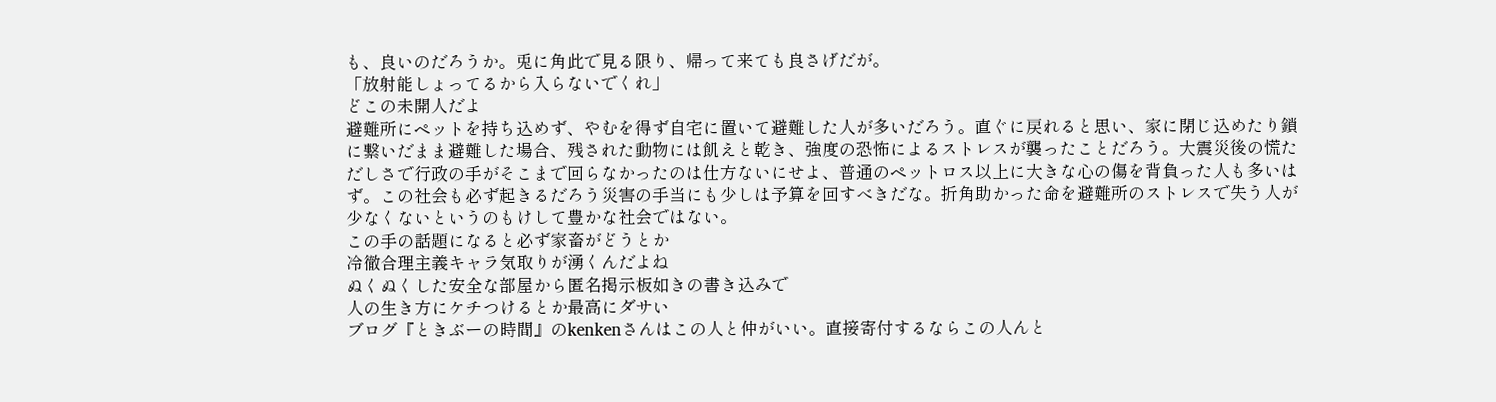も、良いのだろうか。兎に角此で見る限り、帰って来ても良さげだが。
「放射能しょってるから入らないでくれ」
どこの未開人だよ
避難所にペットを持ち込めず、やむを得ず自宅に置いて避難した人が多いだろう。直ぐに戻れると思い、家に閉じ込めたり鎖に繋いだまま避難した場合、残された動物には飢えと乾き、強度の恐怖によるストレスが襲ったことだろう。大震災後の慌ただしさで行政の手がそこまで回らなかったのは仕方ないにせよ、普通のペットロス以上に大きな心の傷を背負った人も多いはず。この社会も必ず起きるだろう災害の手当にも少しは予算を回すべきだな。折角助かった命を避難所のストレスで失う人が少なくないというのもけして豊かな社会ではない。
この手の話題になると必ず家畜がどうとか
冷徹合理主義キャラ気取りが湧くんだよね
ぬくぬくした安全な部屋から匿名掲示板如きの書き込みで
人の生き方にケチつけるとか最高にダサい
ブログ『ときぶーの時間』のkenkenさんはこの人と仲がいい。直接寄付するならこの人んと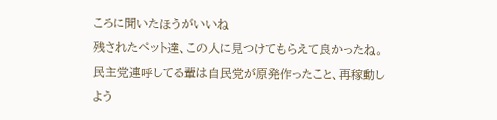ころに聞いたほうがいいね
残されたペット達、この人に見つけてもらえて良かったね。
民主党連呼してる輩は自民党が原発作ったこと、再稼動しよう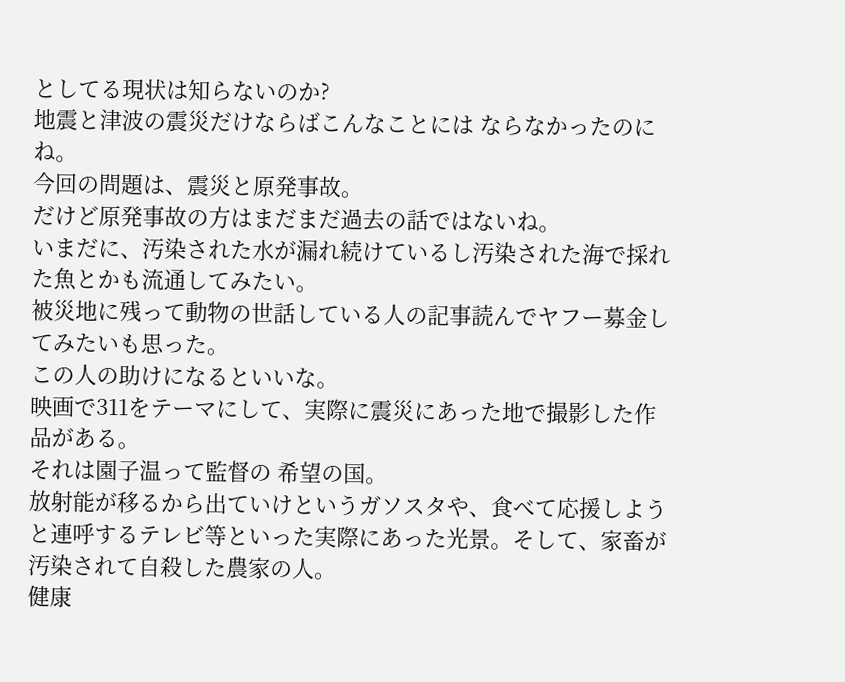としてる現状は知らないのか?
地震と津波の震災だけならばこんなことには ならなかったのにね。
今回の問題は、震災と原発事故。
だけど原発事故の方はまだまだ過去の話ではないね。
いまだに、汚染された水が漏れ続けているし汚染された海で採れた魚とかも流通してみたい。
被災地に残って動物の世話している人の記事読んでヤフー募金してみたいも思った。
この人の助けになるといいな。
映画で311をテーマにして、実際に震災にあった地で撮影した作品がある。
それは園子温って監督の 希望の国。
放射能が移るから出ていけというガソスタや、食べて応援しようと連呼するテレビ等といった実際にあった光景。そして、家畜が汚染されて自殺した農家の人。
健康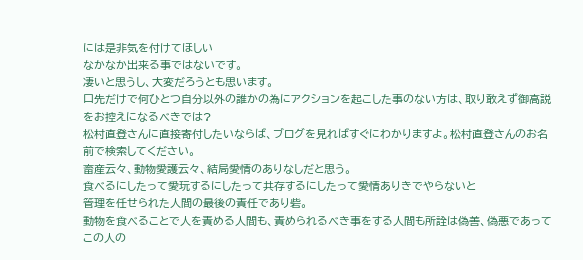には是非気を付けてほしい
なかなか出来る事ではないです。
凄いと思うし、大変だろうとも思います。
口先だけで何ひとつ自分以外の誰かの為にアクションを起こした事のない方は、取り敢えず御高説をお控えになるべきでは?
松村直登さんに直接寄付したいならば、ブログを見ればすぐにわかりますよ。松村直登さんのお名前で検索してください。
畜産云々、動物愛護云々、結局愛情のありなしだと思う。
食べるにしたって愛玩するにしたって共存するにしたって愛情ありきでやらないと
管理を任せられた人間の最後の責任であり砦。
動物を食べることで人を責める人間も、責められるべき事をする人間も所詮は偽善、偽悪であって
この人の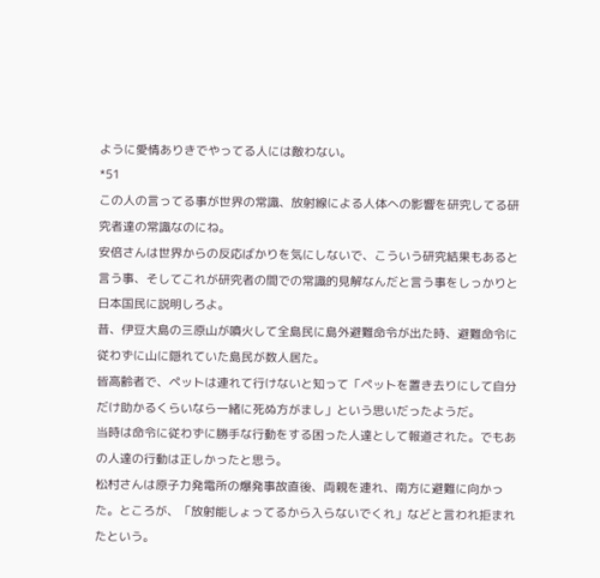ように愛情ありきでやってる人には敵わない。
*51
この人の言ってる事が世界の常識、放射線による人体への影響を研究してる研究者達の常識なのにね。
安倍さんは世界からの反応ばかりを気にしないで、こういう研究結果もあると言う事、そしてこれが研究者の間での常識的見解なんだと言う事をしっかりと日本国民に説明しろよ。
昔、伊豆大島の三原山が噴火して全島民に島外避難命令が出た時、避難命令に従わずに山に隠れていた島民が数人居た。
皆高齢者で、ペットは連れて行けないと知って「ペットを置き去りにして自分だけ助かるくらいなら一緒に死ぬ方がまし」という思いだったようだ。
当時は命令に従わずに勝手な行動をする困った人達として報道された。でもあの人達の行動は正しかったと思う。
松村さんは原子力発電所の爆発事故直後、両親を連れ、南方に避難に向かった。ところが、「放射能しょってるから入らないでくれ」などと言われ拒まれたという。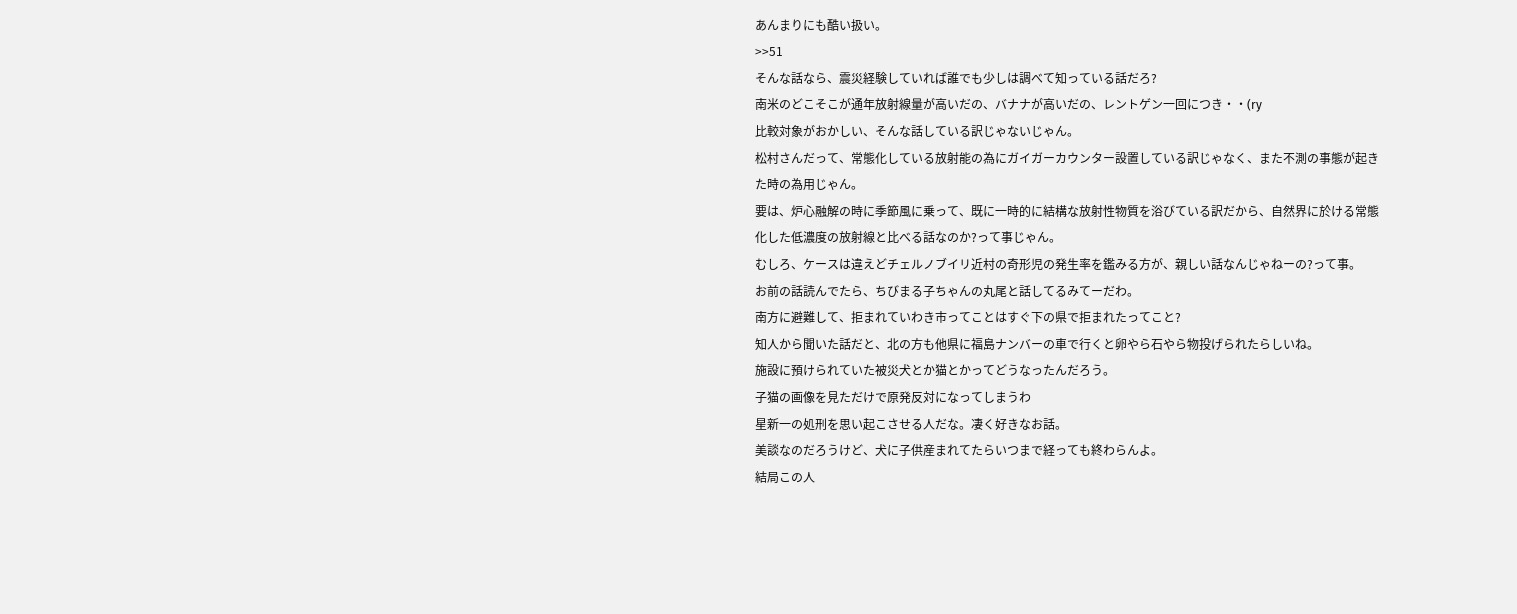あんまりにも酷い扱い。
>>51
そんな話なら、震災経験していれば誰でも少しは調べて知っている話だろ?
南米のどこそこが通年放射線量が高いだの、バナナが高いだの、レントゲン一回につき・・(ry
比較対象がおかしい、そんな話している訳じゃないじゃん。
松村さんだって、常態化している放射能の為にガイガーカウンター設置している訳じゃなく、また不測の事態が起きた時の為用じゃん。
要は、炉心融解の時に季節風に乗って、既に一時的に結構な放射性物質を浴びている訳だから、自然界に於ける常態化した低濃度の放射線と比べる話なのか?って事じゃん。
むしろ、ケースは違えどチェルノブイリ近村の奇形児の発生率を鑑みる方が、親しい話なんじゃねーの?って事。
お前の話読んでたら、ちびまる子ちゃんの丸尾と話してるみてーだわ。
南方に避難して、拒まれていわき市ってことはすぐ下の県で拒まれたってこと?
知人から聞いた話だと、北の方も他県に福島ナンバーの車で行くと卵やら石やら物投げられたらしいね。
施設に預けられていた被災犬とか猫とかってどうなったんだろう。
子猫の画像を見ただけで原発反対になってしまうわ
星新一の処刑を思い起こさせる人だな。凄く好きなお話。
美談なのだろうけど、犬に子供産まれてたらいつまで経っても終わらんよ。
結局この人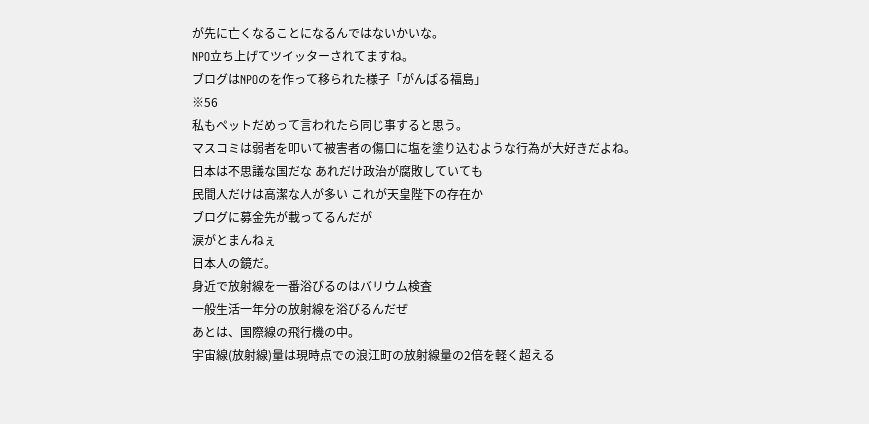が先に亡くなることになるんではないかいな。
NPO立ち上げてツイッターされてますね。
ブログはNPOのを作って移られた様子「がんばる福島」
※56
私もペットだめって言われたら同じ事すると思う。
マスコミは弱者を叩いて被害者の傷口に塩を塗り込むような行為が大好きだよね。
日本は不思議な国だな あれだけ政治が腐敗していても
民間人だけは高潔な人が多い これが天皇陛下の存在か
ブログに募金先が載ってるんだが
涙がとまんねぇ
日本人の鏡だ。
身近で放射線を一番浴びるのはバリウム検査
一般生活一年分の放射線を浴びるんだぜ
あとは、国際線の飛行機の中。
宇宙線(放射線)量は現時点での浪江町の放射線量の2倍を軽く超える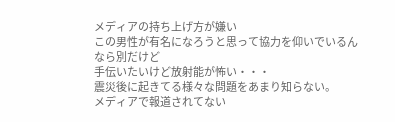メディアの持ち上げ方が嫌い
この男性が有名になろうと思って協力を仰いでいるんなら別だけど
手伝いたいけど放射能が怖い・・・
震災後に起きてる様々な問題をあまり知らない。
メディアで報道されてない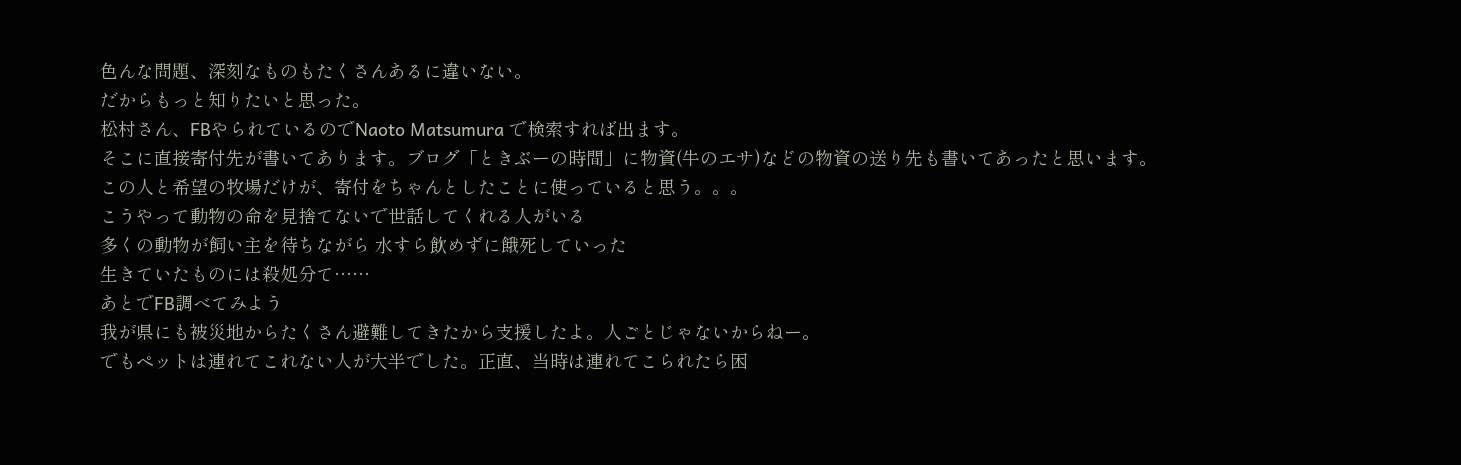色んな問題、深刻なものもたくさんあるに違いない。
だからもっと知りたいと思った。
松村さん、FBやられているのでNaoto Matsumura で検索すれば出ます。
そこに直接寄付先が書いてあります。ブログ「ときぶーの時間」に物資(牛のエサ)などの物資の送り先も書いてあったと思います。
この人と希望の牧場だけが、寄付をちゃんとしたことに使っていると思う。。。
こうやって動物の命を見捨てないで世話してくれる人がいる
多くの動物が飼い主を待ちながら 水すら飲めずに餓死していった
生きていたものには殺処分て……
あとでFB調べてみよう
我が県にも被災地からたくさん避難してきたから支援したよ。人ごとじゃないからねー。
でもペットは連れてこれない人が大半でした。正直、当時は連れてこられたら困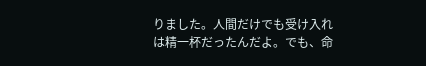りました。人間だけでも受け入れは精一杯だったんだよ。でも、命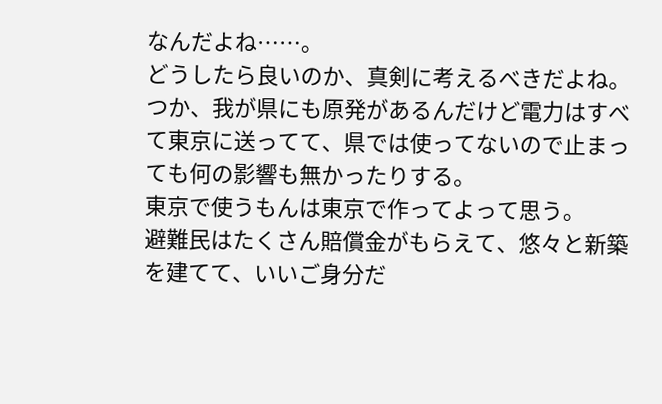なんだよね……。
どうしたら良いのか、真剣に考えるべきだよね。
つか、我が県にも原発があるんだけど電力はすべて東京に送ってて、県では使ってないので止まっても何の影響も無かったりする。
東京で使うもんは東京で作ってよって思う。
避難民はたくさん賠償金がもらえて、悠々と新築を建てて、いいご身分だ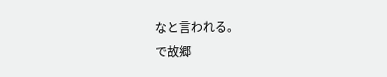なと言われる。
で故郷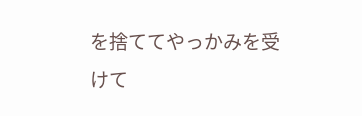を捨ててやっかみを受けて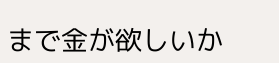まで金が欲しいか